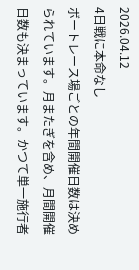2026.04.12
4日戦に本命なし
ボートレース場ごとの年間開催日数は決められています。月またぎを含め、月間開催日数も決まっています。かつて単一施行者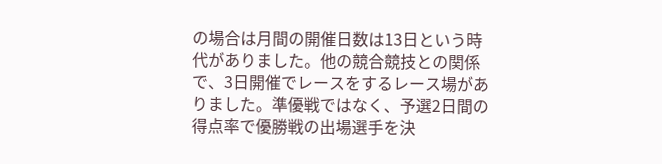の場合は月間の開催日数は13日という時代がありました。他の競合競技との関係で、3日開催でレースをするレース場がありました。準優戦ではなく、予選2日間の得点率で優勝戦の出場選手を決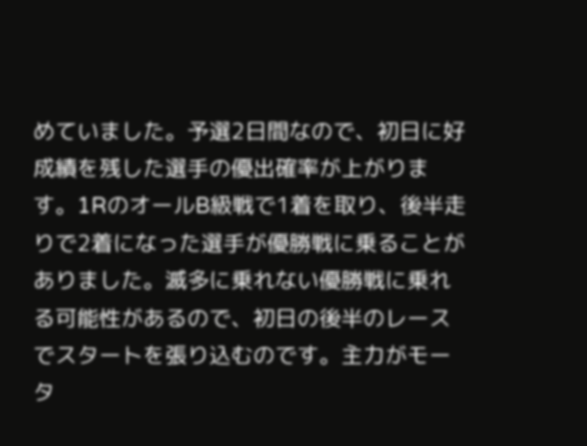めていました。予選2日間なので、初日に好成績を残した選手の優出確率が上がります。1RのオールB級戦で1着を取り、後半走りで2着になった選手が優勝戦に乗ることがありました。滅多に乗れない優勝戦に乗れる可能性があるので、初日の後半のレースでスタートを張り込むのです。主力がモータ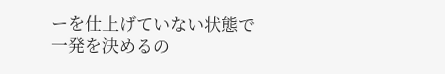ーを仕上げていない状態で一発を決めるの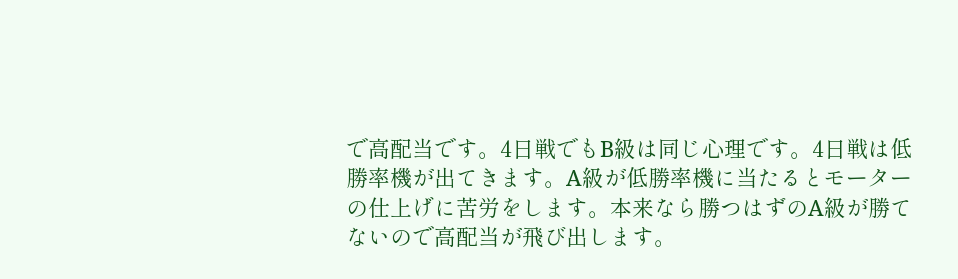で高配当です。4日戦でもB級は同じ心理です。4日戦は低勝率機が出てきます。A級が低勝率機に当たるとモーターの仕上げに苦労をします。本来なら勝つはずのA級が勝てないので高配当が飛び出します。